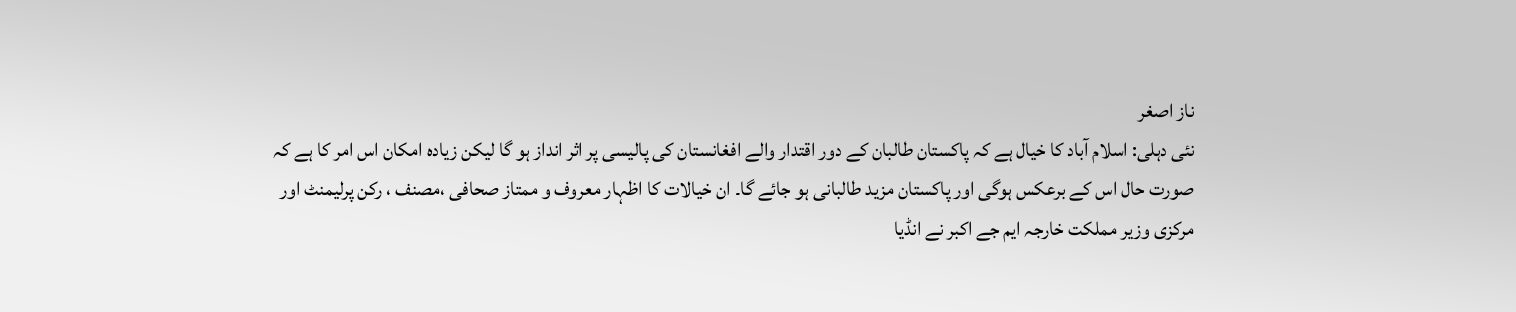ناز اصغر
نئی دہلی: اسلام آباد کا خیال ہے کہ پاکستان طالبان کے دور اقتدار والے افغانستان کی پالیسی پر اثر انداز ہو گا لیکن زیادہ امکان اس امر کا ہے کہ صورت حال اس کے برعکس ہوگی اور پاکستان مزید طالبانی ہو جائے گا۔ ان خیالات کا اظہار معروف و ممتاز صحافی ،مصنف ، رکن پرلیمنٹ اور مرکزی وزیر مملکت خارجہ ایم جے اکبر نے انڈیا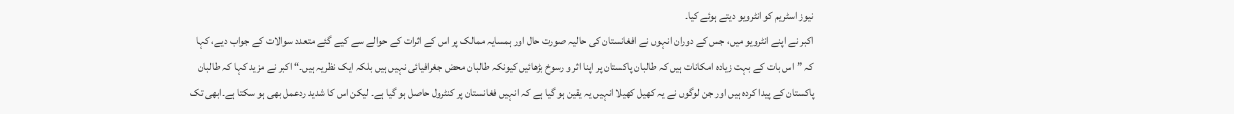نیوز اسٹریم کو انٹرویو دیتے ہوئے کیا۔
اکبر نے اپنے انٹرویو میں، جس کے دوران انہوں نے افغانستان کی حالیہ صورت حال اور ہمسایہ ممالک پر اس کے اثرات کے حوالے سے کیے گئے متعدد سوالات کے جواب دیے، کہا کہ ”اس بات کے بہت زیادہ امکانات ہیں کہ طالبان پاکستان پر اپنا اثر و رسوخ بڑھائیں کیونکہ طالبان محض جغرافیائی نہیں ہیں بلکہ ایک نظریہ ہیں۔“ اکبر نے مزید کہا کہ طالبان پاکستان کے پیدا کردہ ہیں اور جن لوگوں نے یہ کھیل کھیلا انہیں یہ یقین ہو گیا ہے کہ انہیں فغانستان پر کنٹرول حاصل ہو گیا ہے۔ لیکن اس کا شدید ردعمل بھی ہو سکتا ہے۔ابھی تک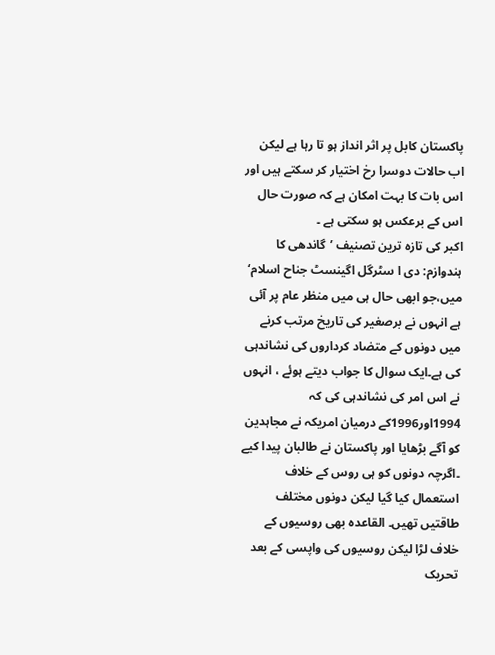پاکستان کابل پر اثر انداز ہو تا رہا ہے لیکن اب حالات دوسرا رخ اختیار کر سکتے ہیں اور اس بات کا بہت امکان ہے کہ صورت حال اس کے برعکس ہو سکتی ہے ۔
اکبر کی تازہ ترین تصنیف ’گاندھی کا ہندوازم: دی ا سٹرگل اگینسٹ جناح اسلام‘ میں،جو ابھی حال ہی میں منظر عام پر آئی ہے انہوں نے برصغیر کی تاریخ مرتب کرنے میں دونوں کے متضاد کرداروں کی نشاندہی کی ہے۔ایک سوال کا جواب دیتے ہوئے ، انہوں نے اس امر کی نشاندہی کی کہ 1994اور1996کے درمیان امریکہ نے مجاہدین کو آگے بڑھایا اور پاکستان نے طالبان پیدا کیے ۔اگرچہ دونوں کو ہی روس کے خلاف استعمال کیا گیا لیکن دونوں مختلف طاقتیں تھیں۔ القاعدہ بھی روسیوں کے خلاف لڑا لیکن روسیوں کی واپسی کے بعد تحریک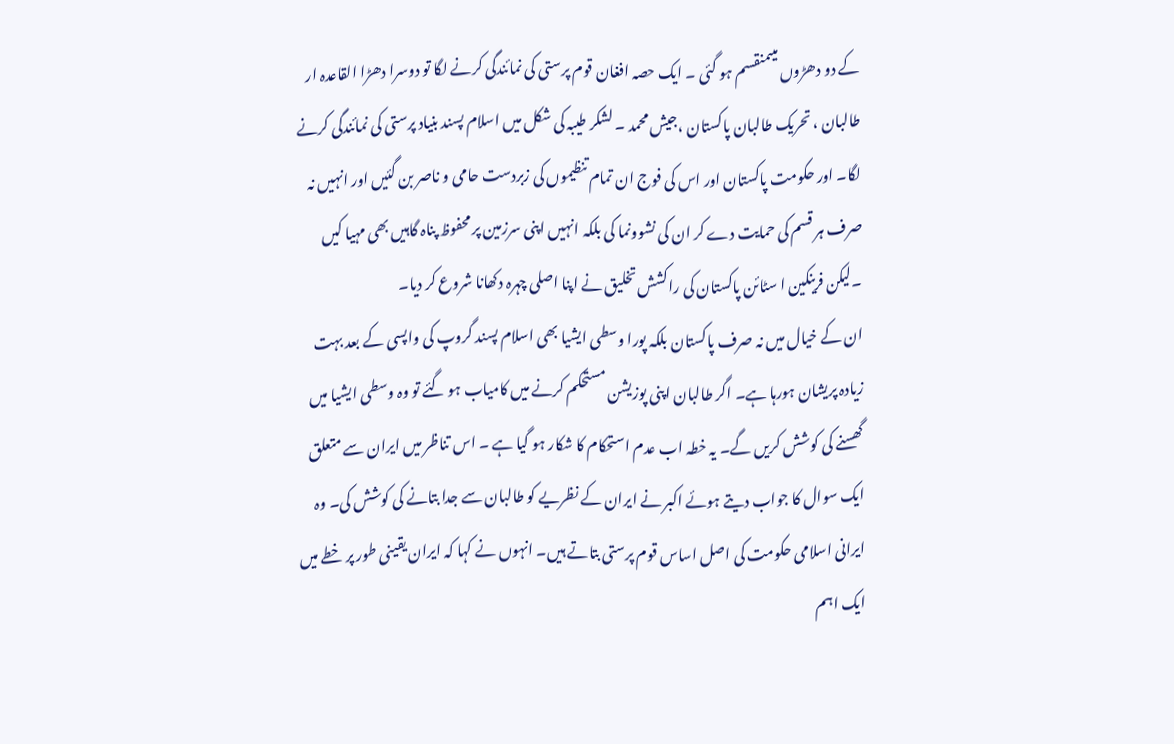کے دو دھڑوں میںمنقسم ہو گئی ۔ ایک حصہ افغان قوم پرستی کی نمائندگی کرنے لگا تو دوسرا دھڑا القاعدہ ار طالبان ، تحریک طالبان پاکستان ،جیش محمد ۔ لشکر طیبہ کی شکل میں اسلام پسند بنیاد پرستی کی نمائندگی کرنے لگا۔ اور حکومت پاکستان اور اس کی فوج ان تمام تنظیموں کی زبردست حامی و ناصر بن گئیں اور انہیں نہ صرف ہر قسم کی حمایت دے کر ان کی نشوونما کی بلکہ انہیں اپنی سرزمین پر محفوظ پناہ گاہیں بھی مہیا کیں ۔لیکن فرینکین ا سٹائن پاکستان کی راکشش تخلیق نے اپنا اصلی چہرہ دکھانا شروع کر دیا۔
ان کے خیال میں نہ صرف پاکستان بلکہ پورا وسطی ایشیا بھی اسلام پسند گروپ کی واپسی کے بعد بہت زیادہ پریشان ہورہا ہے۔ اگر طالبان اپنی پوزیشن مستحکم کرنے میں کامیاب ہو گئے تو وہ وسطی ایشیا میں گھسنے کی کوشش کریں گے۔ یہ خطہ اب عدم استحکام کا شکار ہو گیا ہے ۔ اس تناظر میں ایران سے متعلق ایک سوال کا جواب دیتے ہوئے اکبر نے ایران کے نظریے کو طالبان سے جدا بتانے کی کوشش کی۔ وہ ایرانی اسلامی حکومت کی اصل اساس قوم پرستی بتاتے ہیں۔ انہوں نے کہا کہ ایران یقینی طور پر خطے میں ایک اہم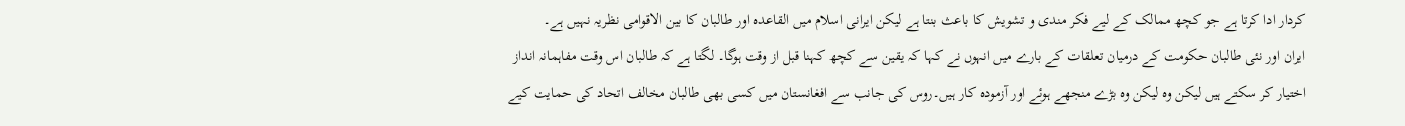کردار ادا کرتا ہے جو کچھ ممالک کے لیے فکر مندی و تشویش کا باعث بنتا ہے لیکن ایرانی اسلام میں القاعدہ اور طالبان کا بین الاقوامی نظریہ نہیں ہے۔
ایران اور نئی طالبان حکومت کے درمیان تعلقات کے بارے میں انہوں نے کہا کہ یقین سے کچھ کہنا قبل از وقت ہوگا۔ لگتا ہے کہ طالبان اس وقت مفاہمانہ انداز اختیار کر سکتے ہیں لیکن وہ لیکن وہ بڑے منجھے ہوئے اور آزمودہ کار ہیں۔روس کی جانب سے افغانستان میں کسی بھی طالبان مخالف اتحاد کی حمایت کیے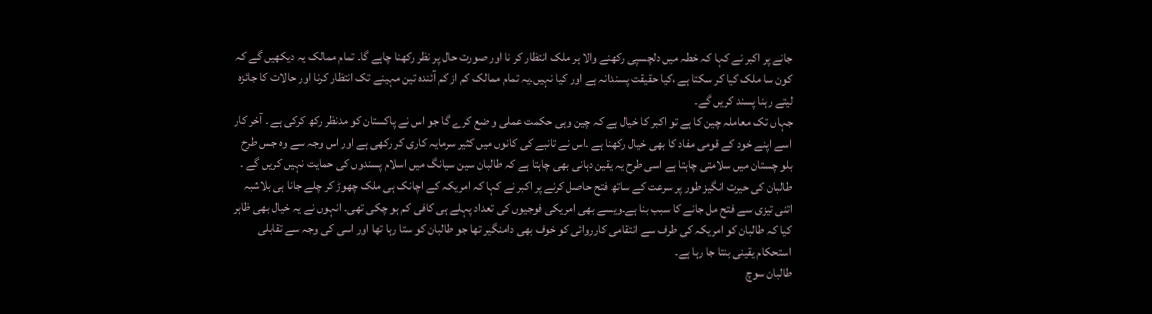جانے پر اکبر نے کہا کہ خطہ میں دلچسپی رکھنے والا ہر ملک انتظار کر نا اور صورت حال پر نظر رکھنا چاہے گا۔ تمام ممالک یہ دیکھیں گے کہ کون سا ملک کیا کر سکتا ہے ،کیا حقیقت پسندانہ ہے اور کیا نہیں۔یہ تمام ممالک کم از کم آئندہ تین مہینے تک انتظار کرنا اور حالات کا جائزہ لیتے رہنا پسند کریں گے۔
جہاں تک معاملہ چین کا ہے تو اکبر کا خیال ہے کہ چین وہی حکمت عملی و ضع کرے گا جو اس نے پاکستان کو مدنظر رکھ کرکی ہے ۔ آخر کار اسے اپنے خود کے قومی مفاد کا بھی خیال رکھنا ہے ۔اس نے تانبے کی کانوں میں کثیر سرمایہ کاری کر رکھی ہے اور اس وجہ سے وہ جس طرح بلو چستان میں سلامتی چاہتا ہے اسی طرح یہ یقین دہانی بھی چاہتا ہے کہ طالبان سین سیانگ میں اسلام پسندوں کی حمایت نہیں کریں گے ۔
طالبان کی حیرت انگیز طور پر سرعت کے ساتھ فتح حاصل کرنے پر اکبر نے کہا کہ امریکہ کے اچانک ہی ملک چھوڑ کر چلے جانا ہی بلاشبہ اتنی تیزی سے فتح مل جانے کا سبب بنا ہے۔ویسے بھی امریکی فوجیوں کی تعداد پہلے ہی کافی کم ہو چکی تھی۔ انہوں نے یہ خیال بھی ظاہر کیا کہ طالبان کو امریکہ کی طرف سے انتقامی کارروائی کو خوف بھی دامنگیر تھا جو طالبان کو ستا رہا تھا اور اسی کی وجہ سے تقابلی استحکام یقینی بنتا جا رہا ہے۔
طالبان سوچ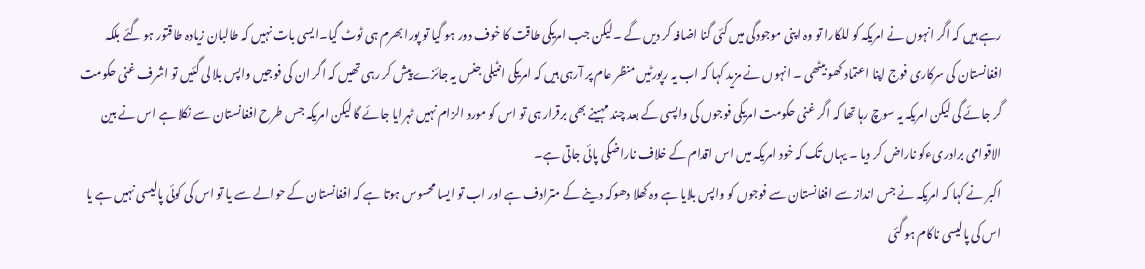رہے ہیں کہ اگر انہوں نے امریکہ کو للکارا تو وہ اپنی موجودگی میں کئی گنا اضافہ کر دیں گے ۔لیکن جب امریکی طاقت کا خوف دور ہو گیا تو پورا بھرم ہی ٹوٹ گیا۔ایسی بات نہیں کہ طالبان زیادہ طاقتور ہو گئے بلکہ افغانستان کی سرکاری فوج اپنا اعتماد کھو بیٹھی ۔ انہوں نے مزید کہا کہ اب یہ رپورٹیں منظر عام پر آرہی ہیں کہ امریکی انٹیلی جنس یہ جائزے پیش کر رہی تھیں کہ اگر ان کی فوجیں واپس بلا لی گئیں تو اشرف غنی حکومت گر جائے گی لیکن امریکہ یہ سوچ رہا تھا کہ اگر غنی حکومت امریکی فوجوں کی واپسی کے بعد چند مہینے بھی برقرار ہی تو اس کو مورد الزام نہیں ٹہرایا جائے گا لیکن امریکہ جس طرح افغانستان سے نکلا ہے اس نے بین الاقوامی برادریءکو ناراض کر دیا ۔ یہاں تک کہ خود امریکہ میں اس اقدام کے خلاف ناراضگی پائی جاتی ہے۔
اکبر نے کہا کہ امریکہ نے جس انداز سے افغانستان سے فوجوں کو واپس بلایا ہے وہ کھلا دھوکہ دینے کے مترادف ہے اور اب تو ایسا محسوس ہوتا ہے کہ افغانستان کے حوالے سے یا تو اس کی کوئی پالیسی نہیں ہے یا اس کی پالیسی ناکام ہو گئی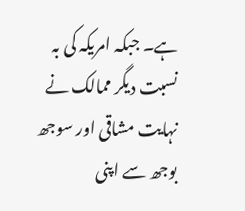ہے۔ جبکہ امریکہ کی بہ نسبت دیگر ممالک نے نہایت مشاقی اور سوجھ بوجھ سے اپنی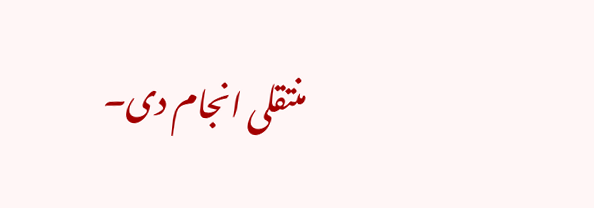منتقلی انجام دی۔